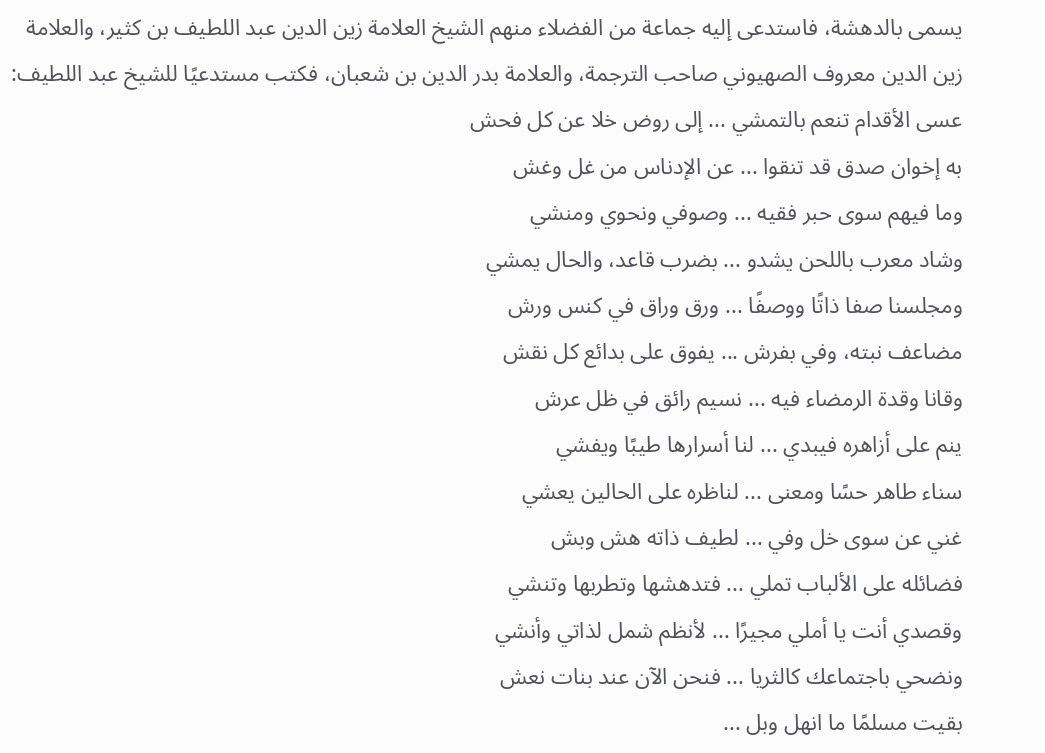يسمى بالدهشة، فاستدعى إليه جماعة من الفضلاء منهم الشيخ العلامة زين الدين عبد اللطيف بن كثير، والعلامة زين الدين معروف الصهيوني صاحب الترجمة، والعلامة بدر الدين بن شعبان، فكتب مستدعيًا للشيخ عبد اللطيف:
عسى الأقدام تنعم بالتمشي ... إلى روض خلا عن كل فحش
به إخوان صدق قد تنقوا ... عن الإدناس من غل وغش
وما فيهم سوى حبر فقيه ... وصوفي ونحوي ومنشي
وشاد معرب باللحن يشدو ... بضرب قاعد، والحال يمشي
ومجلسنا صفا ذاتًا ووصفًا ... ورق وراق في كنس ورش
مضاعف نبته، وفي بفرش ... يفوق على بدائع كل نقش
وقانا وقدة الرمضاء فيه ... نسيم رائق في ظل عرش
ينم على أزاهره فيبدي ... لنا أسرارها طيبًا ويفشي
سناء طاهر حسًا ومعنى ... لناظره على الحالين يعشي
غني عن سوى خل وفي ... لطيف ذاته هش وبش
فضائله على الألباب تملي ... فتدهشها وتطربها وتنشي
وقصدي أنت يا أملي مجيرًا ... لأنظم شمل لذاتي وأنشي
ونضحي باجتماعك كالثريا ... فنحن الآن عند بنات نعش
بقيت مسلمًا ما انهل وبل ...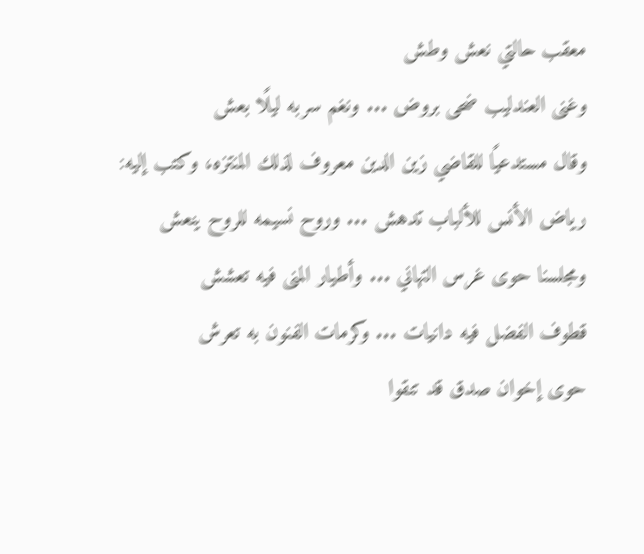معقب حالتي نعش وطش
وغنى العندليب ضحى بروض ... ونغم سربه ليلًا بعش
وقال مستدعيًا للقاضي زين الدين معروف لذلك المنتزه، وكتب إليه:
رياض الأنس للألباب تدهش ... وروح نسيمه للروح ينعش
ومجلسنا حوى غرس التهاني ... وأطيار المنى فيه تعشش
قطوف الفضل فيه دانيات ... وكرمات الفنون به تعرش
حوى إخوان صدق قد تنقوا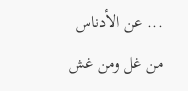... عن الأدناس من غل ومن غش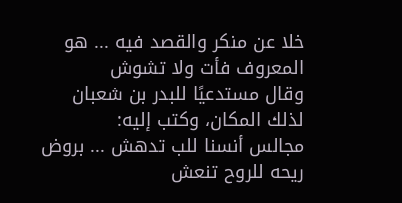خلا عن منكر والقصد فيه ... هو المعروف فأت ولا تشوش
وقال مستدعيًا للبدر بن شعبان لذلك المكان، وكتب إليه:
مجالس أنسنا للب تدهش ... بروض ريحه للروح تنعش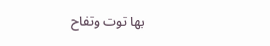بها توت وتفاح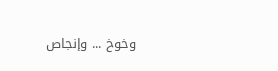وخوخ ... وإنجاص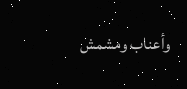وأعناب ومشمش